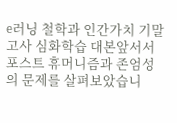e러닝 철학과 인간가치 기말고사 심화학습 대본앞서서 포스트 휴머니즘과 존엄성의 문제를 살펴보았습니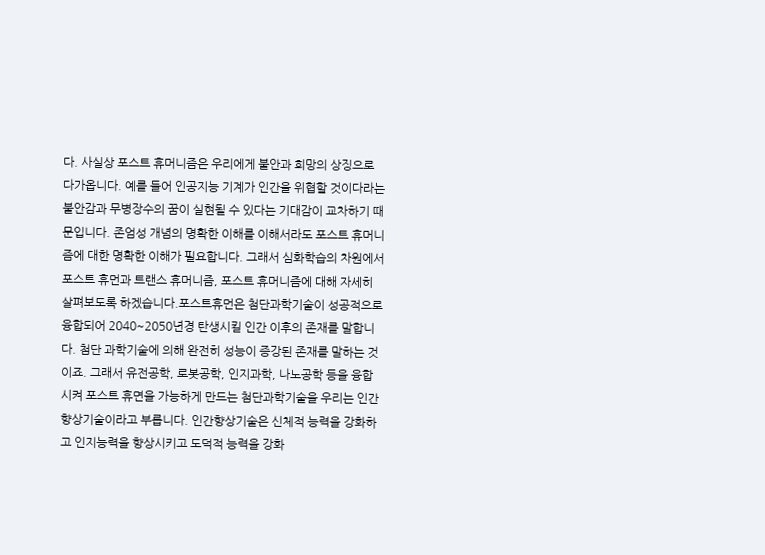다. 사실상 포스트 휴머니즘은 우리에게 불안과 희망의 상징으로 다가옵니다. 예를 들어 인공지능 기계가 인간을 위협할 것이다라는 불안감과 무병장수의 꿈이 실현될 수 있다는 기대감이 교차하기 때문입니다. 존엄성 개념의 명확한 이해를 이해서라도 포스트 휴머니즘에 대한 명확한 이해가 필요합니다. 그래서 심화학습의 차원에서 포스트 휴먼과 트랜스 휴머니즘, 포스트 휴머니즘에 대해 자세히 살펴보도록 하겠습니다.포스트휴먼은 첨단과학기술이 성공적으로 융합되어 2040~2050년경 탄생시킬 인간 이후의 존재를 말합니다. 첨단 과학기술에 의해 완전히 성능이 증강된 존재를 말하는 것이죠. 그래서 유전공학, 로봇공학, 인지과학, 나노공학 등을 융합시켜 포스트 휴면을 가능하게 만드는 첨단과학기술을 우리는 인간향상기술이라고 부릅니다. 인간향상기술은 신체적 능력을 강화하고 인지능력을 향상시키고 도덕적 능력을 강화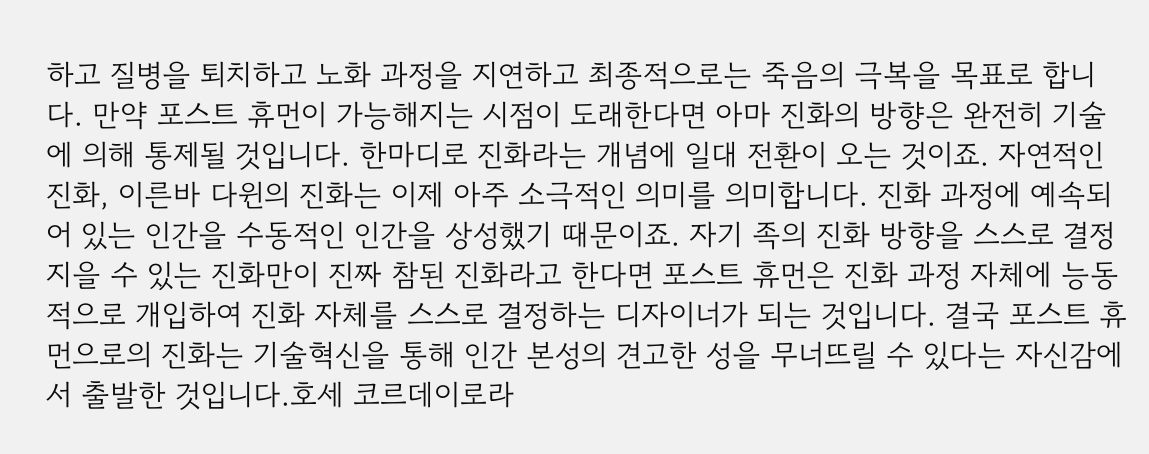하고 질병을 퇴치하고 노화 과정을 지연하고 최종적으로는 죽음의 극복을 목표로 합니다. 만약 포스트 휴먼이 가능해지는 시점이 도래한다면 아마 진화의 방향은 완전히 기술에 의해 통제될 것입니다. 한마디로 진화라는 개념에 일대 전환이 오는 것이죠. 자연적인 진화, 이른바 다윈의 진화는 이제 아주 소극적인 의미를 의미합니다. 진화 과정에 예속되어 있는 인간을 수동적인 인간을 상성했기 때문이죠. 자기 족의 진화 방향을 스스로 결정지을 수 있는 진화만이 진짜 참된 진화라고 한다면 포스트 휴먼은 진화 과정 자체에 능동적으로 개입하여 진화 자체를 스스로 결정하는 디자이너가 되는 것입니다. 결국 포스트 휴먼으로의 진화는 기술혁신을 통해 인간 본성의 견고한 성을 무너뜨릴 수 있다는 자신감에서 출발한 것입니다.호세 코르데이로라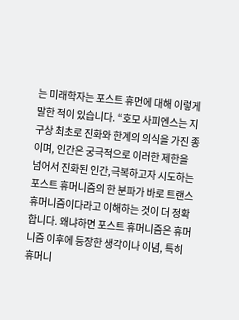는 미래학자는 포스트 휴먼에 대해 이렇게 말한 적이 있습니다. “호모 사피엔스는 지구상 최초로 진화와 한계의 의식을 가진 종이며, 인간은 궁극적으로 이러한 제한을 넘어서 진화된 인간,극복하고자 시도하는 포스트 휴머니즘의 한 분파가 바로 트랜스 휴머니즘이다라고 이해하는 것이 더 정확합니다. 왜냐하면 포스트 휴머니즘은 휴머니즘 이후에 등장한 생각이나 이념, 특히 휴머니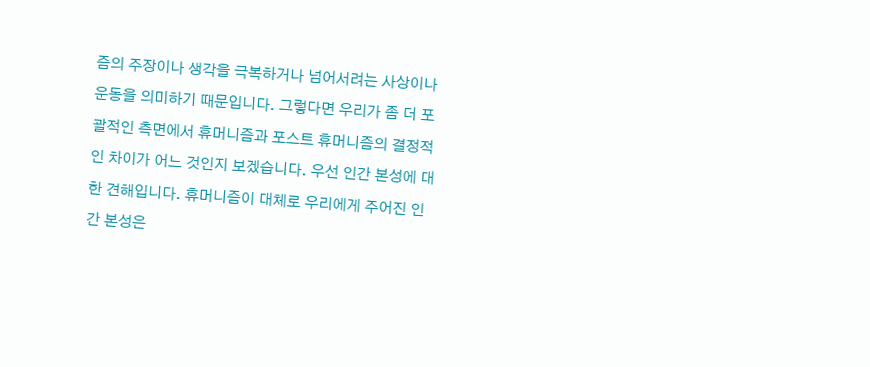즘의 주장이나 생각을 극복하거나 넘어서려는 사상이나 운동을 의미하기 때문입니다. 그렇다면 우리가 좀 더 포괄적인 측면에서 휴머니즘과 포스트 휴머니즘의 결정적인 차이가 어느 것인지 보겠습니다. 우선 인간 본성에 대한 견해입니다. 휴머니즘이 대체로 우리에게 주어진 인간 본성은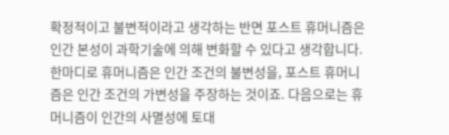확정적이고 불변적이라고 생각하는 반면 포스트 휴머니즘은 인간 본성이 과학기술에 의해 변화할 수 있다고 생각합니다. 한마디로 휴머니즘은 인간 조건의 불변성을, 포스트 휴머니즘은 인간 조건의 가변성을 주장하는 것이죠. 다음으로는 휴머니즘이 인간의 사멸성에 토대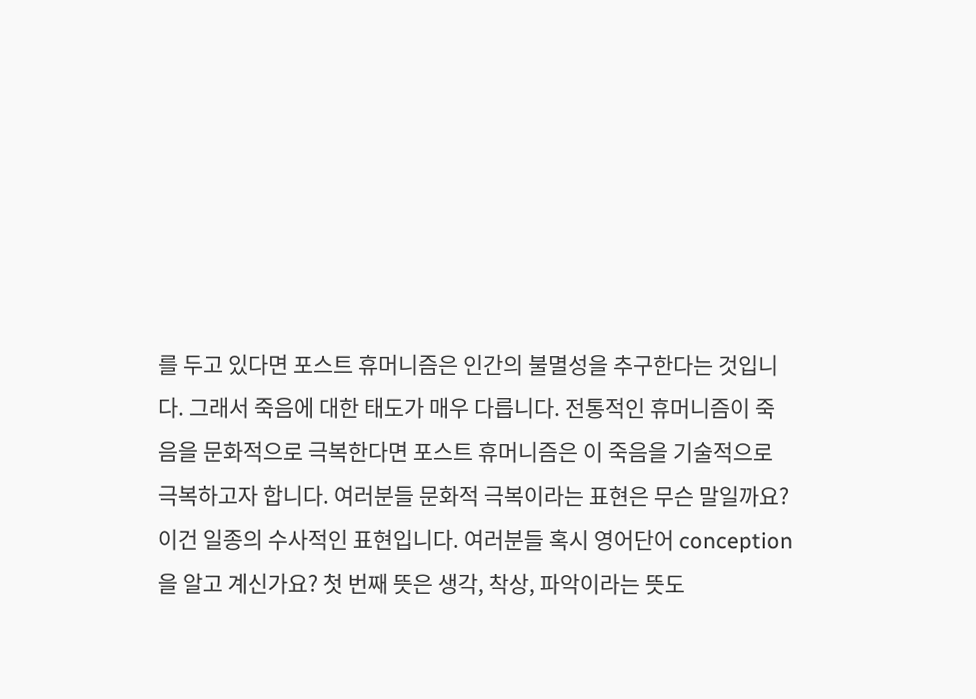를 두고 있다면 포스트 휴머니즘은 인간의 불멸성을 추구한다는 것입니다. 그래서 죽음에 대한 태도가 매우 다릅니다. 전통적인 휴머니즘이 죽음을 문화적으로 극복한다면 포스트 휴머니즘은 이 죽음을 기술적으로 극복하고자 합니다. 여러분들 문화적 극복이라는 표현은 무슨 말일까요? 이건 일종의 수사적인 표현입니다. 여러분들 혹시 영어단어 conception을 알고 계신가요? 첫 번째 뜻은 생각, 착상, 파악이라는 뜻도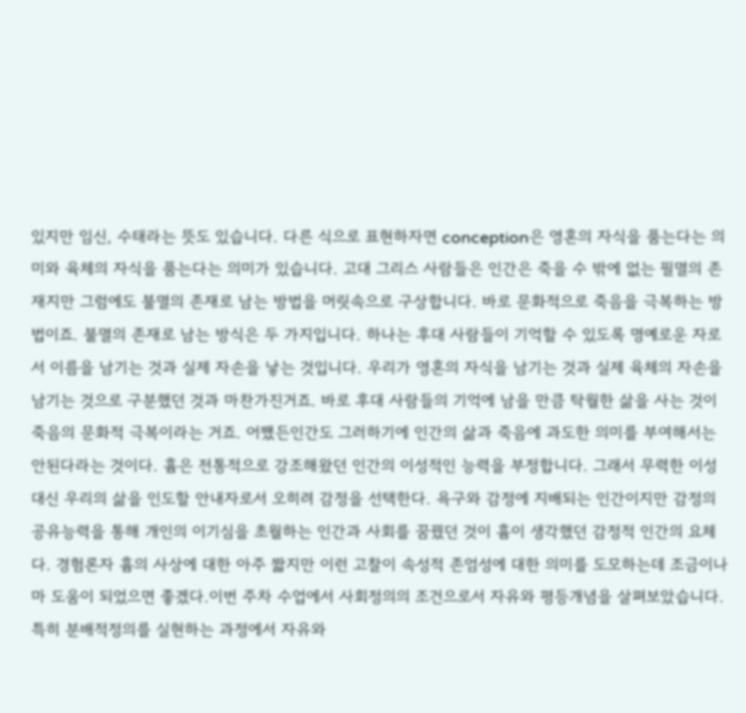있지만 임신, 수태라는 뜻도 있습니다. 다른 식으로 표현하자면 conception은 영혼의 자식을 품는다는 의미와 육체의 자식을 품는다는 의미가 있습니다. 고대 그리스 사람들은 인간은 죽을 수 밖에 없는 필멸의 존재지만 그럼에도 불멸의 존재로 남는 방법을 머릿속으로 구상합니다. 바로 문화적으로 죽음을 극복하는 방법이죠. 불멸의 존재로 남는 방식은 두 가지입니다. 하나는 후대 사람들이 기억할 수 있도록 명예로운 자로서 이름을 남기는 것과 실제 자손을 낳는 것입니다. 우리가 영혼의 자식을 남기는 것과 실제 육체의 자손을 남기는 것으로 구분했던 것과 마찬가진거죠. 바로 후대 사람들의 기억에 남을 만큼 탁월한 삶을 사는 것이 죽음의 문화적 극복이라는 거죠. 어쨌든인간도 그러하기에 인간의 삶과 죽음에 과도한 의미를 부여해서는 안된다라는 것이다. 흄은 전통적으로 강조해왔던 인간의 이성적인 능력을 부정합니다. 그래서 무력한 이성대신 우리의 삶을 인도할 안내자로서 오히려 감정을 선택한다. 욕구와 감정에 지배되는 인간이지만 감정의 공유능력을 통해 개인의 이기심을 초월하는 인간과 사회를 꿈꿨던 것이 흄이 생각했던 감정적 인간의 요체다. 경험론자 흄의 사상에 대한 아주 짧지만 이런 고찰이 속성적 존엄성에 대한 의미를 도모하는데 조금이나마 도움이 되었으면 좋겠다.이번 주차 수업에서 사회정의의 조건으로서 자유와 평등개념을 살펴보았습니다. 특히 분배적정의를 실현하는 과정에서 자유와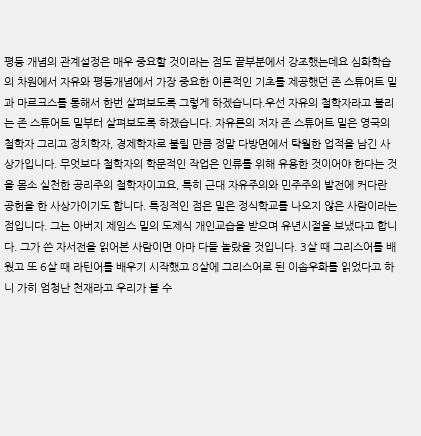평등 개념의 관계설정은 매우 중요할 것이라는 점도 끝부분에서 강조했는데요 심화학습의 차원에서 자유와 평등개념에서 가장 중요한 이론적인 기초를 제공했던 존 스튜어트 밀과 마르크스를 통해서 한번 살펴보도록 그렇게 하겠습니다.우선 자유의 철학자라고 불리는 존 스튜어트 밀부터 살펴보도록 하겠습니다. 자유론의 저자 존 스튜어트 밀은 영국의 철학자 그리고 정치학자, 경제학자로 불릴 만큼 정말 다방면에서 탁월한 업적을 남긴 사상가입니다. 무엇보다 철학자의 학문적인 작업은 인류를 위해 유용한 것이어야 한다는 것을 몸소 실천한 공리주의 철학자이고요, 특히 근대 자유주의와 민주주의 발전에 커다란 공헌을 한 사상가이기도 합니다. 특징적인 점은 밀은 정식학교를 나오지 않은 사람이라는 점입니다. 그는 아버지 제임스 밀의 도제식 개인교습을 받으며 유년시절을 보냈다고 합니다. 그가 쓴 자서전을 읽어본 사람이면 아마 다들 놀랐을 것입니다. 3살 때 그리스어를 배웠고 또 6살 때 라틴어를 배우기 시작했고 8살에 그리스어로 된 이솝우화를 읽었다고 하니 가히 엄청난 천재라고 우리가 볼 수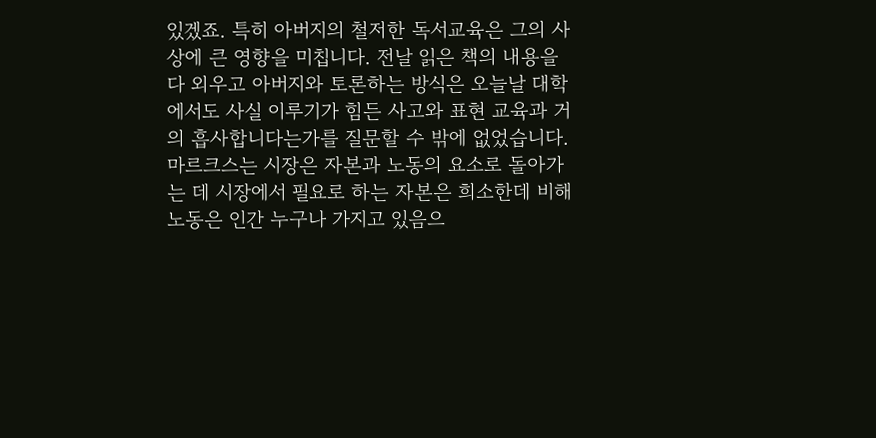있겠죠. 특히 아버지의 철저한 독서교육은 그의 사상에 큰 영향을 미칩니다. 전날 읽은 책의 내용을 다 외우고 아버지와 토론하는 방식은 오늘날 대학에서도 사실 이루기가 힘든 사고와 표현 교육과 거의 흡사합니다는가를 질문할 수 밖에 없었습니다. 마르크스는 시장은 자본과 노동의 요소로 돌아가는 데 시장에서 필요로 하는 자본은 희소한데 비해 노동은 인간 누구나 가지고 있음으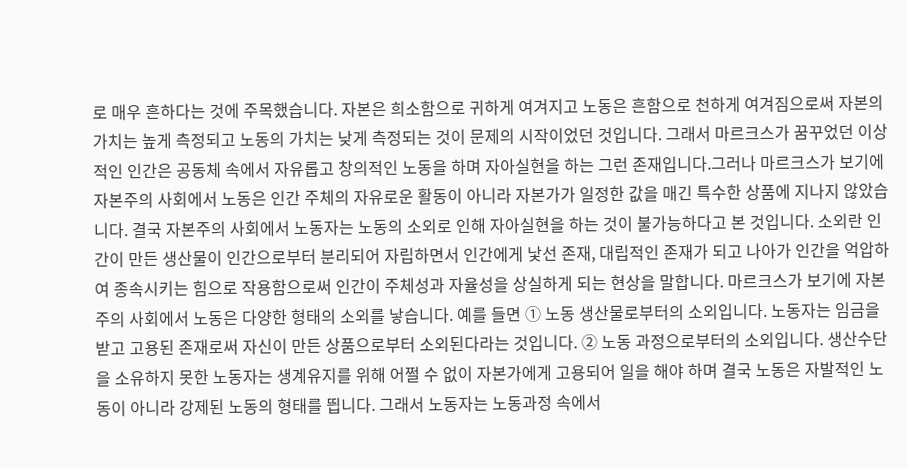로 매우 흔하다는 것에 주목했습니다. 자본은 희소함으로 귀하게 여겨지고 노동은 흔함으로 천하게 여겨짐으로써 자본의 가치는 높게 측정되고 노동의 가치는 낮게 측정되는 것이 문제의 시작이었던 것입니다. 그래서 마르크스가 꿈꾸었던 이상적인 인간은 공동체 속에서 자유롭고 창의적인 노동을 하며 자아실현을 하는 그런 존재입니다.그러나 마르크스가 보기에 자본주의 사회에서 노동은 인간 주체의 자유로운 활동이 아니라 자본가가 일정한 값을 매긴 특수한 상품에 지나지 않았습니다. 결국 자본주의 사회에서 노동자는 노동의 소외로 인해 자아실현을 하는 것이 불가능하다고 본 것입니다. 소외란 인간이 만든 생산물이 인간으로부터 분리되어 자립하면서 인간에게 낯선 존재, 대립적인 존재가 되고 나아가 인간을 억압하여 종속시키는 힘으로 작용함으로써 인간이 주체성과 자율성을 상실하게 되는 현상을 말합니다. 마르크스가 보기에 자본주의 사회에서 노동은 다양한 형태의 소외를 낳습니다. 예를 들면 ① 노동 생산물로부터의 소외입니다. 노동자는 임금을 받고 고용된 존재로써 자신이 만든 상품으로부터 소외된다라는 것입니다. ② 노동 과정으로부터의 소외입니다. 생산수단을 소유하지 못한 노동자는 생계유지를 위해 어쩔 수 없이 자본가에게 고용되어 일을 해야 하며 결국 노동은 자발적인 노동이 아니라 강제된 노동의 형태를 띕니다. 그래서 노동자는 노동과정 속에서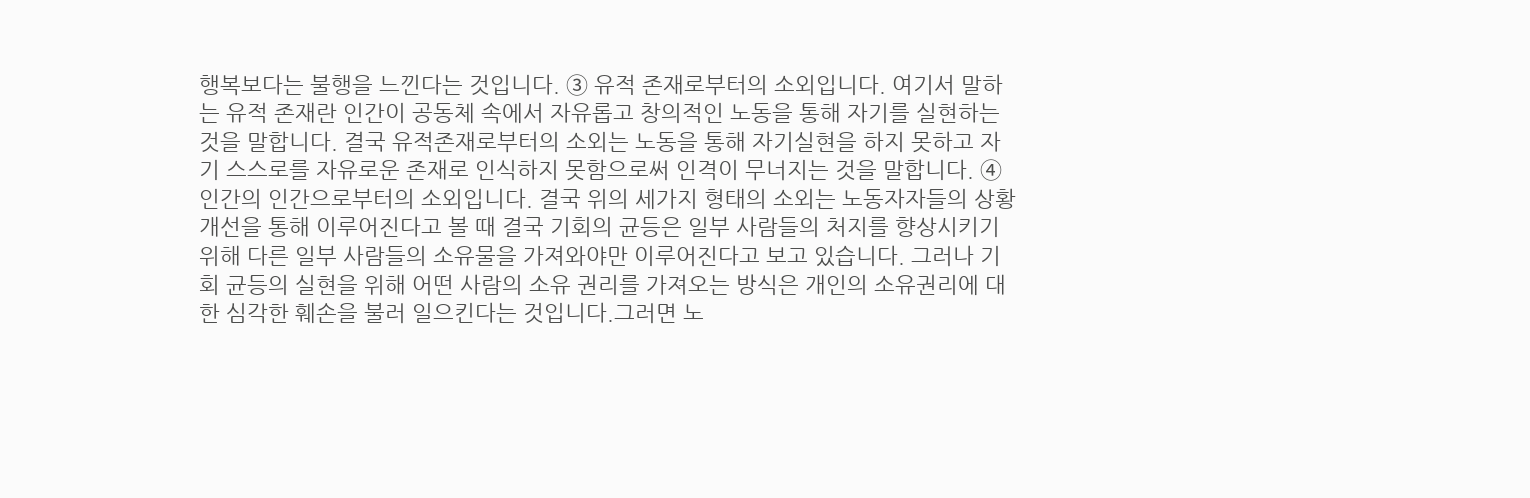행복보다는 불행을 느낀다는 것입니다. ③ 유적 존재로부터의 소외입니다. 여기서 말하는 유적 존재란 인간이 공동체 속에서 자유롭고 창의적인 노동을 통해 자기를 실현하는 것을 말합니다. 결국 유적존재로부터의 소외는 노동을 통해 자기실현을 하지 못하고 자기 스스로를 자유로운 존재로 인식하지 못함으로써 인격이 무너지는 것을 말합니다. ④ 인간의 인간으로부터의 소외입니다. 결국 위의 세가지 형태의 소외는 노동자자들의 상황 개선을 통해 이루어진다고 볼 때 결국 기회의 균등은 일부 사람들의 처지를 향상시키기 위해 다른 일부 사람들의 소유물을 가져와야만 이루어진다고 보고 있습니다. 그러나 기회 균등의 실현을 위해 어떤 사람의 소유 권리를 가져오는 방식은 개인의 소유권리에 대한 심각한 훼손을 불러 일으킨다는 것입니다.그러면 노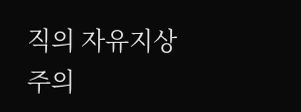직의 자유지상주의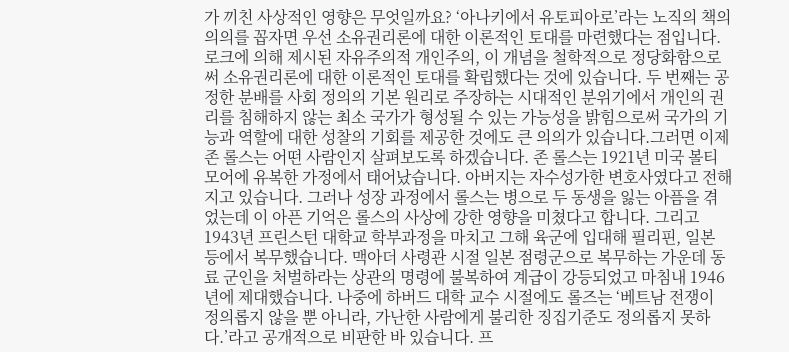가 끼친 사상적인 영향은 무엇일까요? ‘아나키에서 유토피아로’라는 노직의 책의 의의를 꼽자면 우선 소유권리론에 대한 이론적인 토대를 마련했다는 점입니다. 로크에 의해 제시된 자유주의적 개인주의, 이 개념을 철학적으로 정당화함으로써 소유권리론에 대한 이론적인 토대를 확립했다는 것에 있습니다. 두 번째는 공정한 분배를 사회 정의의 기본 원리로 주장하는 시대적인 분위기에서 개인의 권리를 침해하지 않는 최소 국가가 형성될 수 있는 가능성을 밝힘으로써 국가의 기능과 역할에 대한 성찰의 기회를 제공한 것에도 큰 의의가 있습니다.그러면 이제 존 롤스는 어떤 사람인지 살펴보도록 하겠습니다. 존 롤스는 1921년 미국 볼티모어에 유복한 가정에서 태어났습니다. 아버지는 자수성가한 변호사였다고 전해지고 있습니다. 그러나 성장 과정에서 롤스는 병으로 두 동생을 잃는 아픔을 겪었는데 이 아픈 기억은 롤스의 사상에 강한 영향을 미쳤다고 합니다. 그리고 1943년 프린스턴 대학교 학부과정을 마치고 그해 육군에 입대해 필리핀, 일본 등에서 복무했습니다. 맥아더 사령관 시절 일본 점령군으로 복무하는 가운데 동료 군인을 처벌하라는 상관의 명령에 불복하여 계급이 강등되었고 마침내 1946년에 제대했습니다. 나중에 하버드 대학 교수 시절에도 롤즈는 ‘베트남 전쟁이 정의롭지 않을 뿐 아니라, 가난한 사람에게 불리한 징집기준도 정의롭지 못하다.’라고 공개적으로 비판한 바 있습니다. 프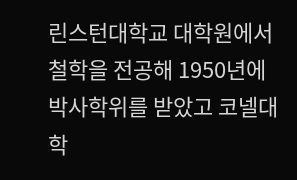린스턴대학교 대학원에서 철학을 전공해 1950년에 박사학위를 받았고 코넬대학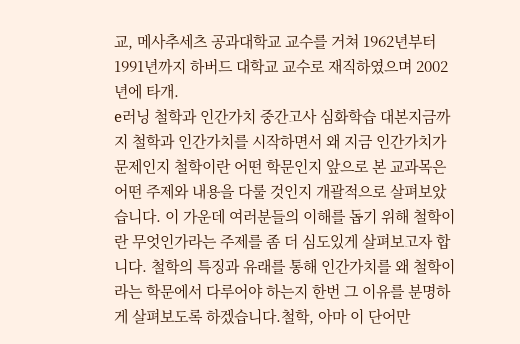교, 메사추세츠 공과대학교 교수를 거쳐 1962년부터 1991년까지 하버드 대학교 교수로 재직하였으며 2002년에 타개.
e러닝 철학과 인간가치 중간고사 심화학습 대본지금까지 철학과 인간가치를 시작하면서 왜 지금 인간가치가 문제인지 철학이란 어떤 학문인지 앞으로 본 교과목은 어떤 주제와 내용을 다룰 것인지 개괄적으로 살펴보았습니다. 이 가운데 여러분들의 이해를 돕기 위해 철학이란 무엇인가라는 주제를 좀 더 심도있게 살펴보고자 합니다. 철학의 특징과 유래를 통해 인간가치를 왜 철학이라는 학문에서 다루어야 하는지 한번 그 이유를 분명하게 살펴보도록 하겠습니다.철학, 아마 이 단어만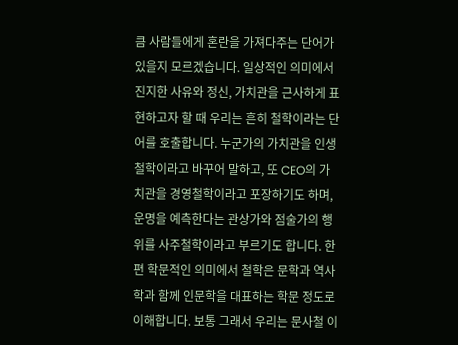큼 사람들에게 혼란을 가져다주는 단어가 있을지 모르겠습니다. 일상적인 의미에서 진지한 사유와 정신, 가치관을 근사하게 표현하고자 할 때 우리는 흔히 철학이라는 단어를 호출합니다. 누군가의 가치관을 인생 철학이라고 바꾸어 말하고, 또 CEO의 가치관을 경영철학이라고 포장하기도 하며, 운명을 예측한다는 관상가와 점술가의 행위를 사주철학이라고 부르기도 합니다. 한편 학문적인 의미에서 철학은 문학과 역사학과 함께 인문학을 대표하는 학문 정도로 이해합니다. 보통 그래서 우리는 문사철 이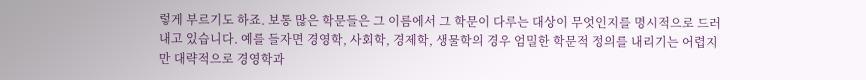렇게 부르기도 하죠. 보통 많은 학문들은 그 이름에서 그 학문이 다루는 대상이 무엇인지를 명시적으로 드러내고 있습니다. 예를 들자면 경영학, 사회학, 경제학, 생물학의 경우 엄밀한 학문적 정의를 내리기는 어렵지만 대략적으로 경영학과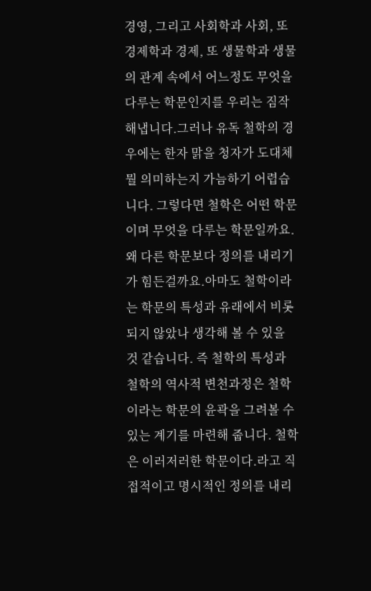경영, 그리고 사회학과 사회, 또 경제학과 경제, 또 생물학과 생물의 관계 속에서 어느정도 무엇을 다루는 학문인지를 우리는 짐작해냅니다.그러나 유독 철학의 경우에는 한자 맑을 청자가 도대체 뭘 의미하는지 가늠하기 어렵습니다. 그렇다면 철학은 어떤 학문이며 무엇을 다루는 학문일까요. 왜 다른 학문보다 정의를 내리기가 힘든걸까요.아마도 철학이라는 학문의 특성과 유래에서 비롯되지 않았나 생각해 볼 수 있을 것 같습니다. 즉 철학의 특성과 철학의 역사적 변천과정은 철학이라는 학문의 윤곽을 그려볼 수 있는 계기를 마련해 줍니다. 철학은 이러저러한 학문이다.라고 직접적이고 명시적인 정의를 내리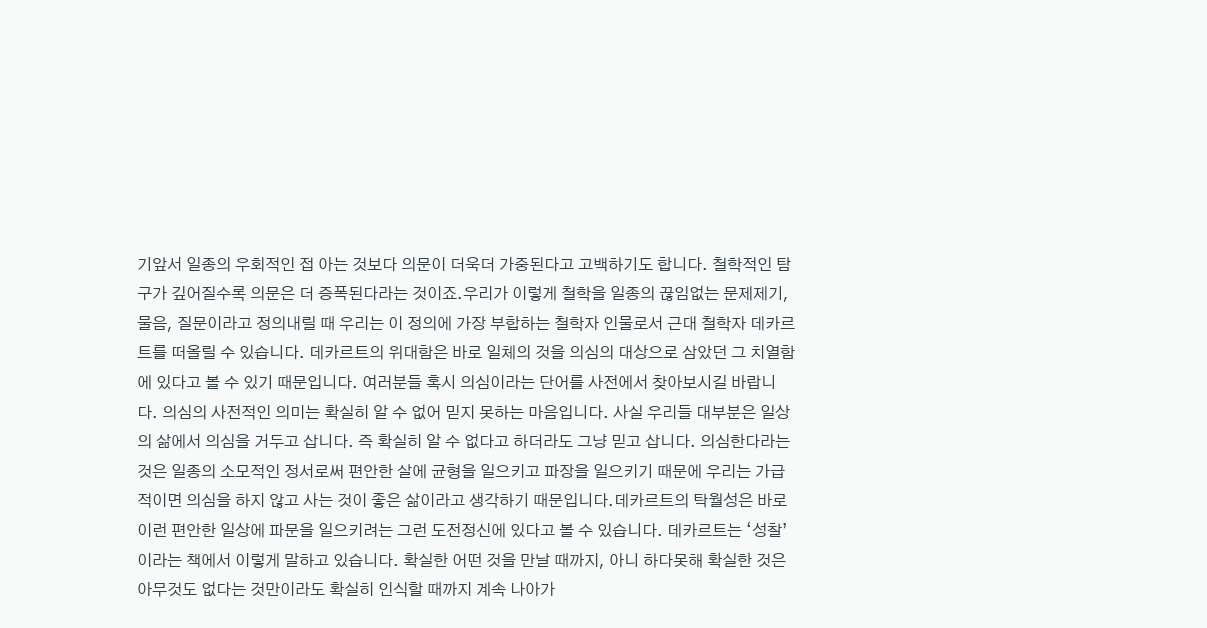기앞서 일종의 우회적인 접 아는 것보다 의문이 더욱더 가중된다고 고백하기도 합니다. 철학적인 탐구가 깊어질수록 의문은 더 증폭된다라는 것이죠.우리가 이렇게 철학을 일종의 끊임없는 문제제기, 물음, 질문이라고 정의내릴 때 우리는 이 정의에 가장 부합하는 철학자 인물로서 근대 철학자 데카르트를 떠올릴 수 있습니다. 데카르트의 위대함은 바로 일체의 것을 의심의 대상으로 삼았던 그 치열함에 있다고 볼 수 있기 때문입니다. 여러분들 혹시 의심이라는 단어를 사전에서 찾아보시길 바랍니다. 의심의 사전적인 의미는 확실히 알 수 없어 믿지 못하는 마음입니다. 사실 우리들 대부분은 일상의 삶에서 의심을 거두고 삽니다. 즉 확실히 알 수 없다고 하더라도 그냥 믿고 삽니다. 의심한다라는 것은 일종의 소모적인 정서로써 편안한 살에 균형을 일으키고 파장을 일으키기 때문에 우리는 가급적이면 의심을 하지 않고 사는 것이 좋은 삶이라고 생각하기 때문입니다.데카르트의 탁월성은 바로 이런 편안한 일상에 파문을 일으키려는 그런 도전정신에 있다고 볼 수 있습니다. 데카르트는 ‘성찰’이라는 책에서 이렇게 말하고 있습니다. 확실한 어떤 것을 만날 때까지, 아니 하다못해 확실한 것은 아무것도 없다는 것만이라도 확실히 인식할 때까지 계속 나아가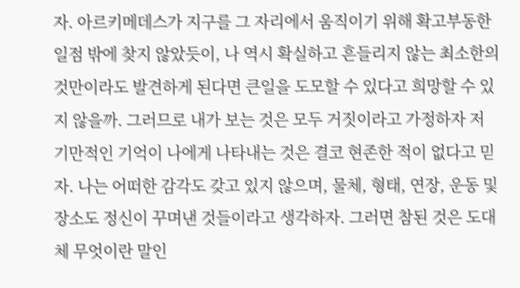자. 아르키메데스가 지구를 그 자리에서 움직이기 위해 확고부동한 일점 밖에 찾지 않았듯이, 나 역시 확실하고 흔들리지 않는 최소한의 것만이라도 발견하게 된다면 큰일을 도모할 수 있다고 희망할 수 있지 않을까. 그러므로 내가 보는 것은 모두 거짓이라고 가정하자 저 기만적인 기억이 나에게 나타내는 것은 결코 현존한 적이 없다고 믿자. 나는 어떠한 감각도 갖고 있지 않으며, 물체, 형태, 연장, 운동 및 장소도 정신이 꾸며낸 것들이라고 생각하자. 그러면 참된 것은 도대체 무엇이란 말인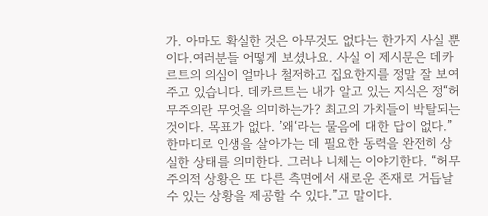가. 아마도 확실한 것은 아무것도 없다는 한가지 사실 뿐이다.여러분들 어떻게 보셨나요. 사실 이 제시문은 데카르트의 의심이 얼마나 철저하고 집요한지를 정말 잘 보여주고 있습니다. 데카르트는 내가 알고 있는 지식은 정“허무주의란 무엇을 의미하는가? 최고의 가치들이 박탈되는 것이다. 목표가 없다. ’왜‘라는 물음에 대한 답이 없다.” 한마디로 인생을 살아가는 데 필요한 동력을 완전히 상실한 상태를 의미한다. 그러나 니체는 이야기한다. “허무주의적 상황은 또 다른 측면에서 새로운 존재로 거듭날 수 있는 상황을 제공할 수 있다.”고 말이다.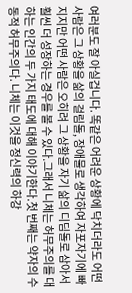여러분도 잘 아실겁니다. 똑같은 어려운 상황에 닥치더라도 어떤 사람은 그 상황을 삶의 걸림돌, 장애물로 생각하여 자포자기에 빠지지만 어떤 사람은 오히려 그 상황을 자기 삶의 디딤돌로 삼아서 훨씬 더 성장하는 경우를 볼 수 있다.그래서 니체는 허무주의를 대하는 인간의 두 가지 태도에 대해 이야기한다.첫 번째는 약자의 수동적 허무주의다. 니체는 이것을 정신력의 하강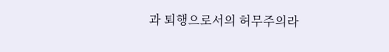과 퇴행으로서의 허무주의라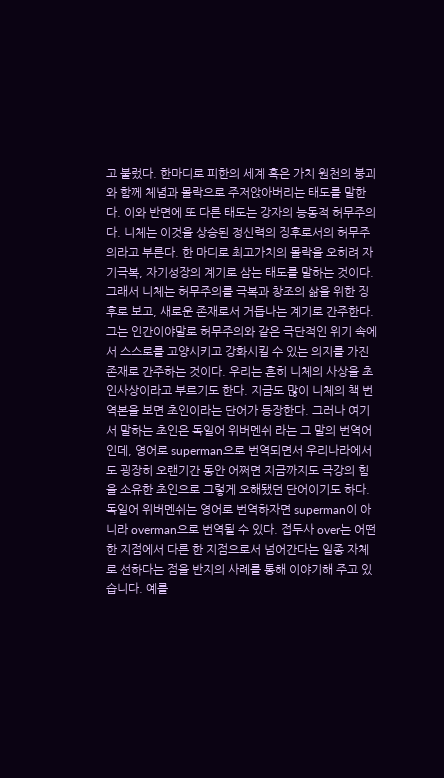고 불렀다. 한마디로 피한의 세계 혹은 가치 원천의 붕괴와 함께 체념과 몰락으로 주저앉아버리는 태도를 말한다. 이와 반면에 또 다른 태도는 강자의 능동적 허무주의다. 니체는 이것을 상승된 정신력의 징후로서의 허무주의라고 부른다. 한 마디로 최고가치의 몰락을 오히려 자기극복, 자기성장의 계기로 삼는 태도를 말하는 것이다. 그래서 니체는 허무주의를 극복과 창조의 삶을 위한 징후로 보고, 새로운 존재로서 거듭나는 계기로 간주한다. 그는 인간이야말로 허무주의와 같은 극단적인 위기 속에서 스스로를 고양시키고 강화시킬 수 있는 의지를 가진 존재로 간주하는 것이다. 우리는 흔히 니체의 사상을 초인사상이라고 부르기도 한다. 지금도 많이 니체의 책 번역본을 보면 초인이라는 단어가 등장한다. 그러나 여기서 말하는 초인은 독일어 위버멘쉬 라는 그 말의 번역어인데, 영어로 superman으로 번역되면서 우리나라에서도 굉장히 오랜기간 동안 어쩌면 지금까지도 극강의 힘을 소유한 초인으로 그렇게 오해됐던 단어이기도 하다. 독일어 위버멘쉬는 영어로 번역하자면 superman이 아니라 overman으로 번역될 수 있다. 접두사 over는 어떤 한 지점에서 다른 한 지점으로서 넘어간다는 일종 자체로 선하다는 점을 반지의 사례를 통해 이야기해 주고 있습니다. 예를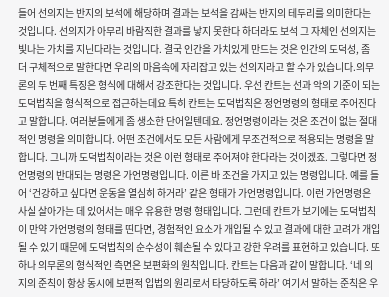들어 선의지는 반지의 보석에 해당하며 결과는 보석을 감싸는 반지의 테두리를 의미한다는 것입니다. 선의지가 아무리 바람직한 결과를 낳지 못한다 하더라도 보석 그 자체인 선의지는 빛나는 가치를 지닌다라는 것입니다. 결국 인간을 가치있게 만드는 것은 인간의 도덕성, 좀 더 구체적으로 말한다면 우리의 마음속에 자리잡고 있는 선의지라고 할 수가 있습니다.의무론의 두 번째 특징은 형식에 대해서 강조한다는 것입니다. 우선 칸트는 선과 악의 기준이 되는 도덕법칙을 형식적으로 접근하는데요 특히 칸트는 도덕법칙은 정언명령의 형태로 주어진다고 말합니다. 여러분들에게 좀 생소한 단어일텐데요. 정언명령이라는 것은 조건이 없는 절대적인 명령을 의미합니다. 어떤 조건에서도 모든 사람에게 무조건적으로 적용되는 명령을 말합니다. 그니까 도덕법칙이라는 것은 이런 형태로 주어져야 한다라는 것이겠죠. 그렇다면 정언명령의 반대되는 명령은 가언명령입니다. 이른 바 조건을 가지고 있는 명령입니다. 예를 들어 ‘건강하고 싶다면 운동을 열심히 하거라’ 같은 형태가 가언명령입니다. 이런 가언명령은 사실 살아가는 데 있어서는 매우 유용한 명령 형태입니다. 그런데 칸트가 보기에는 도덕법칙이 만약 가언명령의 형태를 띤다면, 경험적인 요소가 개입될 수 있고 결과에 대한 고려가 개입될 수 있기 때문에 도덕법칙의 순수성이 훼손될 수 있다고 강한 우려를 표현하고 있습니다. 또 하나 의무론의 형식적인 측면은 보편화의 원칙입니다. 칸트는 다음과 같이 말합니다. ‘네 의지의 준칙이 항상 동시에 보편적 입법의 원리로서 타당하도록 하라’ 여기서 말하는 준칙은 우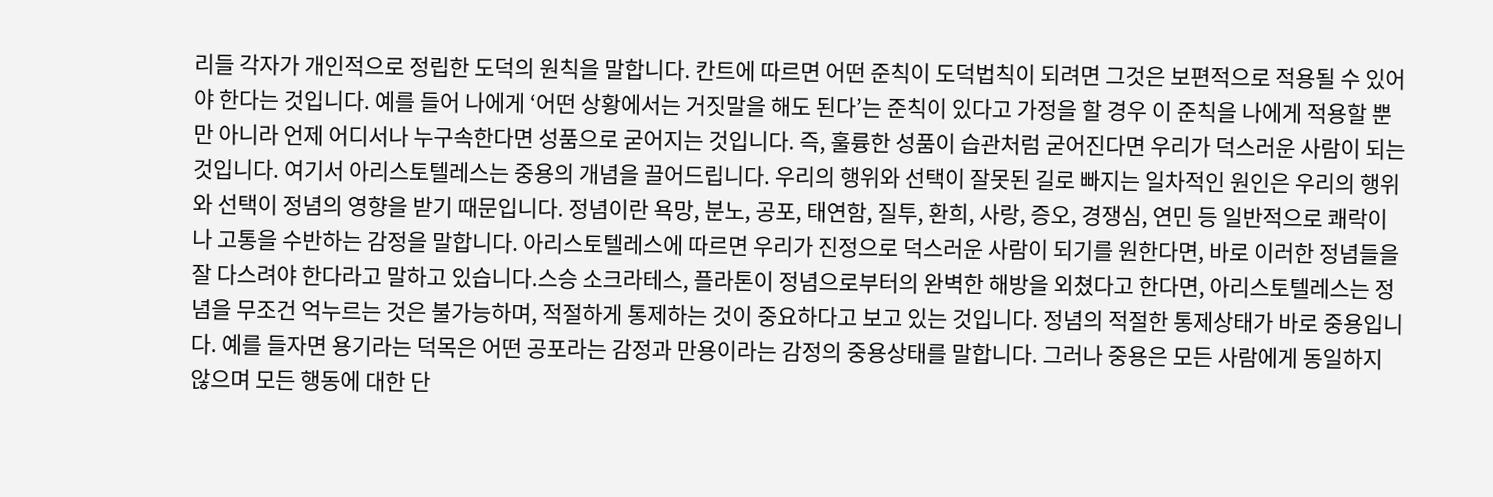리들 각자가 개인적으로 정립한 도덕의 원칙을 말합니다. 칸트에 따르면 어떤 준칙이 도덕법칙이 되려면 그것은 보편적으로 적용될 수 있어야 한다는 것입니다. 예를 들어 나에게 ‘어떤 상황에서는 거짓말을 해도 된다’는 준칙이 있다고 가정을 할 경우 이 준칙을 나에게 적용할 뿐만 아니라 언제 어디서나 누구속한다면 성품으로 굳어지는 것입니다. 즉, 훌륭한 성품이 습관처럼 굳어진다면 우리가 덕스러운 사람이 되는 것입니다. 여기서 아리스토텔레스는 중용의 개념을 끌어드립니다. 우리의 행위와 선택이 잘못된 길로 빠지는 일차적인 원인은 우리의 행위와 선택이 정념의 영향을 받기 때문입니다. 정념이란 욕망, 분노, 공포, 태연함, 질투, 환희, 사랑, 증오, 경쟁심, 연민 등 일반적으로 쾌락이나 고통을 수반하는 감정을 말합니다. 아리스토텔레스에 따르면 우리가 진정으로 덕스러운 사람이 되기를 원한다면, 바로 이러한 정념들을 잘 다스려야 한다라고 말하고 있습니다.스승 소크라테스, 플라톤이 정념으로부터의 완벽한 해방을 외쳤다고 한다면, 아리스토텔레스는 정념을 무조건 억누르는 것은 불가능하며, 적절하게 통제하는 것이 중요하다고 보고 있는 것입니다. 정념의 적절한 통제상태가 바로 중용입니다. 예를 들자면 용기라는 덕목은 어떤 공포라는 감정과 만용이라는 감정의 중용상태를 말합니다. 그러나 중용은 모든 사람에게 동일하지 않으며 모든 행동에 대한 단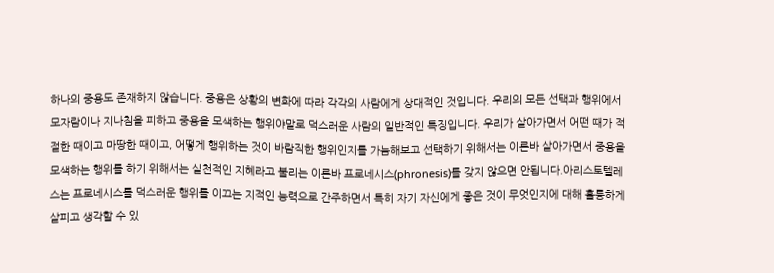하나의 중용도 존재하지 않습니다. 중용은 상황의 변화에 따라 각각의 사람에게 상대적인 것입니다. 우리의 모든 선택과 행위에서 모자람이나 지나침을 피하고 중용을 모색하는 행위야말로 덕스러운 사람의 일반적인 특징입니다. 우리가 살아가면서 어떤 때가 적절한 때이고 마땅한 때이고, 어떻게 행위하는 것이 바람직한 행위인지를 가늠해보고 선택하기 위해서는 이른바 살아가면서 중용을 모색하는 행위를 하기 위해서는 실천적인 지혜라고 불리는 이른바 프로네시스(phronesis)를 갖지 않으면 안됩니다.아리스토텔레스는 프로네시스를 덕스러운 행위를 이끄는 지적인 능력으로 간주하면서 특히 자기 자신에게 좋은 것이 무엇인지에 대해 훌륭하게 살피고 생각할 수 있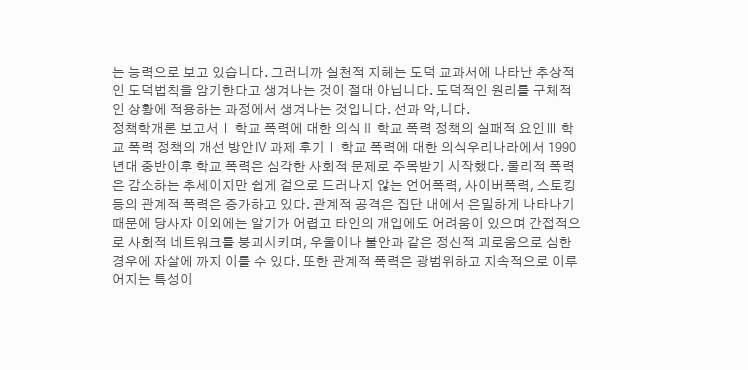는 능력으로 보고 있습니다. 그러니까 실천적 지헤는 도덕 교과서에 나타난 추상적인 도덕법칙을 암기한다고 생겨나는 것이 절대 아닙니다. 도덕적인 원리를 구체적인 상황에 적용하는 과정에서 생겨나는 것입니다. 선과 악,니다.
정책학개론 보고서Ⅰ 학교 폭력에 대한 의식Ⅱ 학교 폭력 정책의 실패적 요인Ⅲ 학교 폭력 정책의 개선 방안Ⅳ 과제 후기Ⅰ 학교 폭력에 대한 의식우리나라에서 1990년대 중반이후 학교 폭력은 심각한 사회적 문제로 주목받기 시작했다. 물리적 폭력은 감소하는 추세이지만 쉽게 겉으로 드러나지 않는 언어폭력, 사이버폭력, 스토킹 등의 관계적 폭력은 증가하고 있다. 관계적 공격은 집단 내에서 은밀하게 나타나기 때문에 당사자 이외에는 알기가 어렵고 타인의 개입에도 어려움이 있으며 간접적으로 사회적 네트워크를 붕괴시키며, 우울이나 불안과 같은 정신적 괴로움으로 심한 경우에 자살에 까지 이를 수 있다. 또한 관계적 폭력은 광범위하고 지속적으로 이루어지는 특성이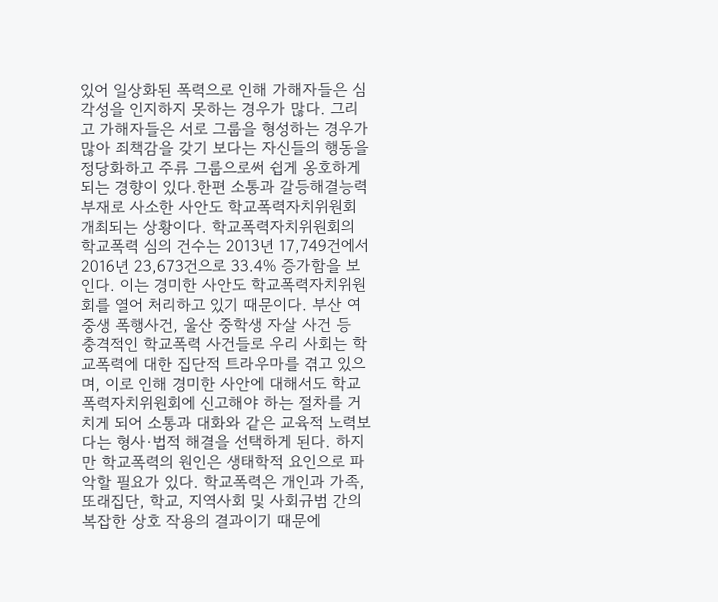있어 일상화된 폭력으로 인해 가해자들은 심각성을 인지하지 못하는 경우가 많다. 그리고 가해자들은 서로 그룹을 형성하는 경우가 많아 죄책감을 갖기 보다는 자신들의 행동을 정당화하고 주류 그룹으로써 쉽게 옹호하게 되는 경향이 있다.한편 소통과 갈등해결능력 부재로 사소한 사안도 학교폭력자치위원회 개최되는 상황이다. 학교폭력자치위원회의 학교폭력 심의 건수는 2013년 17,749건에서 2016년 23,673건으로 33.4% 증가함을 보인다. 이는 경미한 사안도 학교폭력자치위원회를 열어 처리하고 있기 때문이다. 부산 여중생 폭행사건, 울산 중학생 자살 사건 등 충격적인 학교폭력 사건들로 우리 사회는 학교폭력에 대한 집단적 트라우마를 겪고 있으며, 이로 인해 경미한 사안에 대해서도 학교폭력자치위원회에 신고해야 하는 절차를 거치게 되어 소통과 대화와 같은 교육적 노력보다는 형사·법적 해결을 선택하게 된다. 하지만 학교폭력의 원인은 생태학적 요인으로 파악할 필요가 있다. 학교폭력은 개인과 가족, 또래집단, 학교, 지역사회 및 사회규범 간의 복잡한 상호 작용의 결과이기 때문에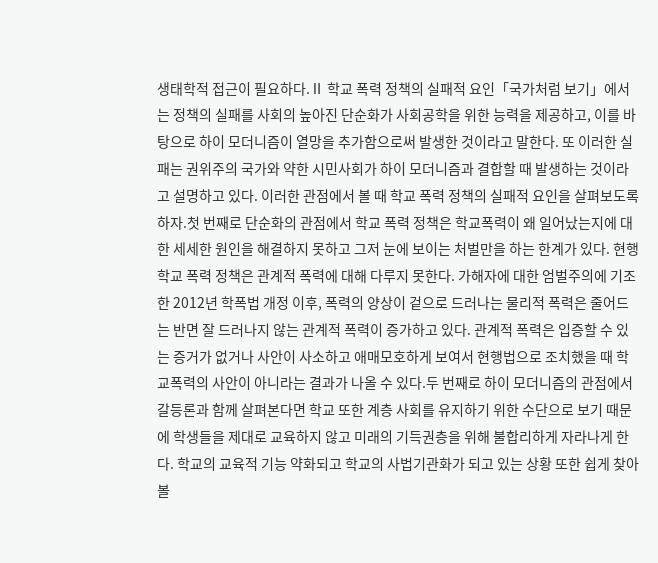생태학적 접근이 필요하다.Ⅱ 학교 폭력 정책의 실패적 요인「국가처럼 보기」에서는 정책의 실패를 사회의 높아진 단순화가 사회공학을 위한 능력을 제공하고, 이를 바탕으로 하이 모더니즘이 열망을 추가함으로써 발생한 것이라고 말한다. 또 이러한 실패는 권위주의 국가와 약한 시민사회가 하이 모더니즘과 결합할 때 발생하는 것이라고 설명하고 있다. 이러한 관점에서 볼 때 학교 폭력 정책의 실패적 요인을 살펴보도록 하자.첫 번째로 단순화의 관점에서 학교 폭력 정책은 학교폭력이 왜 일어났는지에 대한 세세한 원인을 해결하지 못하고 그저 눈에 보이는 처벌만을 하는 한계가 있다. 현행 학교 폭력 정책은 관계적 폭력에 대해 다루지 못한다. 가해자에 대한 엄벌주의에 기조 한 2012년 학폭법 개정 이후, 폭력의 양상이 겉으로 드러나는 물리적 폭력은 줄어드는 반면 잘 드러나지 않는 관계적 폭력이 증가하고 있다. 관계적 폭력은 입증할 수 있는 증거가 없거나 사안이 사소하고 애매모호하게 보여서 현행법으로 조치했을 때 학교폭력의 사안이 아니라는 결과가 나올 수 있다.두 번째로 하이 모더니즘의 관점에서 갈등론과 함께 살펴본다면 학교 또한 계층 사회를 유지하기 위한 수단으로 보기 때문에 학생들을 제대로 교육하지 않고 미래의 기득권층을 위해 불합리하게 자라나게 한다. 학교의 교육적 기능 약화되고 학교의 사법기관화가 되고 있는 상황 또한 쉽게 찾아볼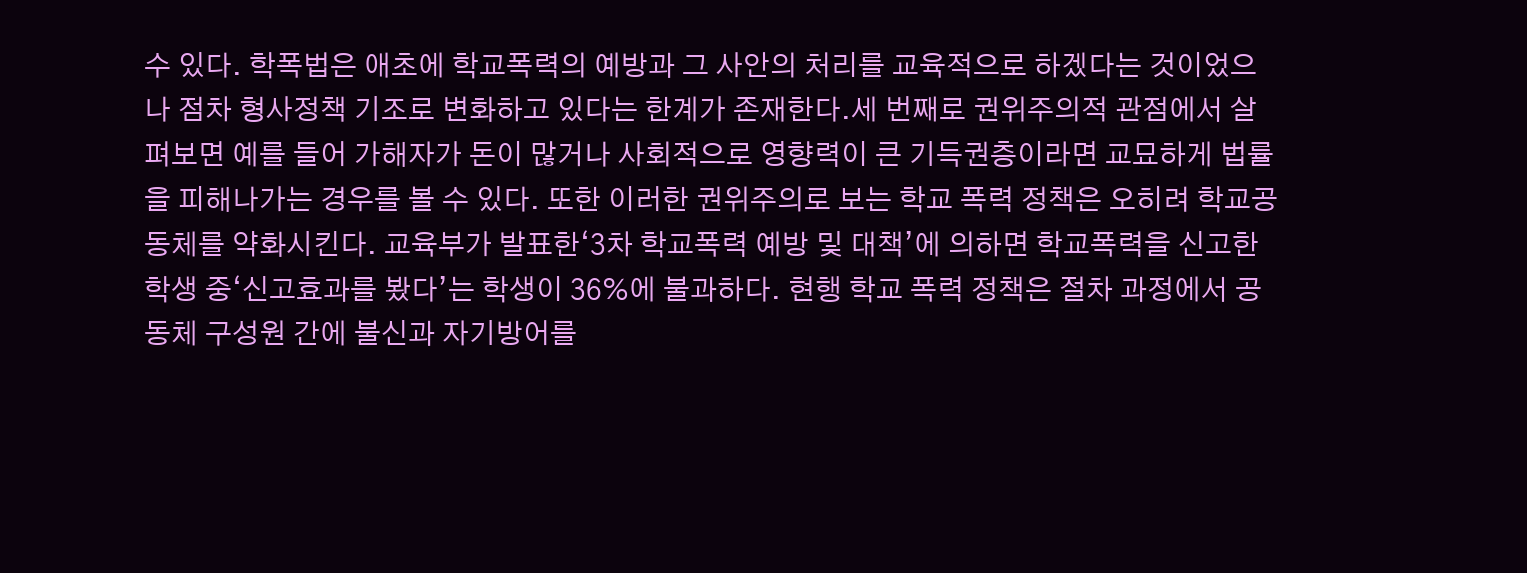수 있다. 학폭법은 애초에 학교폭력의 예방과 그 사안의 처리를 교육적으로 하겠다는 것이었으나 점차 형사정책 기조로 변화하고 있다는 한계가 존재한다.세 번째로 권위주의적 관점에서 살펴보면 예를 들어 가해자가 돈이 많거나 사회적으로 영향력이 큰 기득권층이라면 교묘하게 법률을 피해나가는 경우를 볼 수 있다. 또한 이러한 권위주의로 보는 학교 폭력 정책은 오히려 학교공동체를 약화시킨다. 교육부가 발표한‘3차 학교폭력 예방 및 대책’에 의하면 학교폭력을 신고한 학생 중‘신고효과를 봤다’는 학생이 36%에 불과하다. 현행 학교 폭력 정책은 절차 과정에서 공동체 구성원 간에 불신과 자기방어를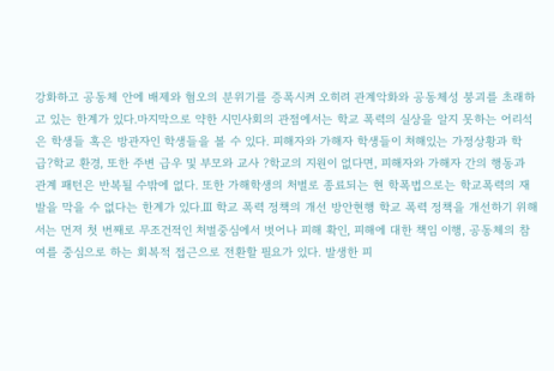강화하고 공동체 안에 배제와 혐오의 분위기를 증폭시켜 오히려 관계악화와 공동체성 붕괴를 초래하고 있는 한계가 있다.마지막으로 약한 시민사회의 관점에서는 학교 폭력의 실상을 알지 못하는 어리석은 학생들 혹은 방관자인 학생들을 볼 수 있다. 피해자와 가해자 학생들이 처해있는 가정상황과 학급?학교 환경, 또한 주변 급우 및 부모와 교사 ?학교의 지원이 없다면, 피해자와 가해자 간의 행동과 관계 패턴은 반복될 수밖에 없다. 또한 가해학생의 처벌로 종료되는 현 학폭법으로는 학교폭력의 재발을 막을 수 없다는 한계가 있다.Ⅲ 학교 폭력 정책의 개선 방안현행 학교 폭력 정책을 개선하기 위해서는 먼저 첫 번째로 무조건적인 처벌중심에서 벗어나 피해 확인, 피해에 대한 책임 이행, 공동체의 참여를 중심으로 하는 회복적 접근으로 전환할 필요가 있다. 발생한 피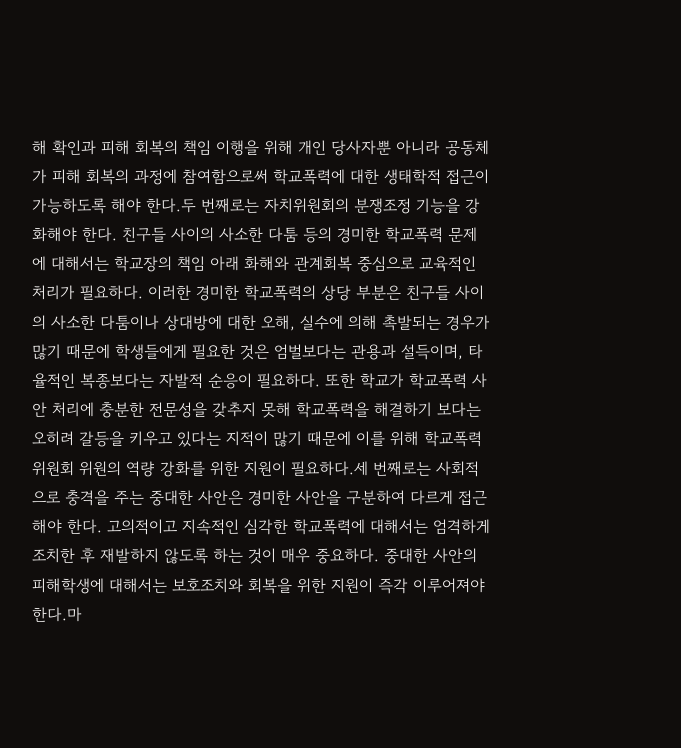해 확인과 피해 회복의 책임 이행을 위해 개인 당사자뿐 아니라 공동체가 피해 회복의 과정에 참여함으로써 학교폭력에 대한 생태학적 접근이 가능하도록 해야 한다.두 번째로는 자치위원회의 분쟁조정 기능을 강화해야 한다. 친구들 사이의 사소한 다툼 등의 경미한 학교폭력 문제에 대해서는 학교장의 책임 아래 화해와 관계회복 중심으로 교육적인 처리가 필요하다. 이러한 경미한 학교폭력의 상당 부분은 친구들 사이의 사소한 다툼이나 상대방에 대한 오해, 실수에 의해 촉발되는 경우가 많기 때문에 학생들에게 필요한 것은 엄벌보다는 관용과 설득이며, 타율적인 복종보다는 자발적 순응이 필요하다. 또한 학교가 학교폭력 사안 처리에 충분한 전문성을 갖추지 못해 학교폭력을 해결하기 보다는 오히려 갈등을 키우고 있다는 지적이 많기 때문에 이를 위해 학교폭력위원회 위원의 역량 강화를 위한 지원이 필요하다.세 번째로는 사회적으로 충격을 주는 중대한 사안은 경미한 사안을 구분하여 다르게 접근해야 한다. 고의적이고 지속적인 심각한 학교폭력에 대해서는 엄격하게 조치한 후 재발하지 않도록 하는 것이 매우 중요하다. 중대한 사안의 피해학생에 대해서는 보호조치와 회복을 위한 지원이 즉각 이루어져야한다.마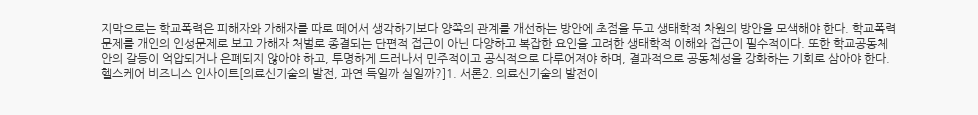지막으로는 학교폭력은 피해자와 가해자를 따로 떼어서 생각하기보다 양쪽의 관계를 개선하는 방안에 초점을 두고 생태학적 차원의 방안을 모색해야 한다. 학교폭력문제를 개인의 인성문제로 보고 가해자 처벌로 종결되는 단편적 접근이 아닌 다양하고 복잡한 요인을 고려한 생태학적 이해와 접근이 필수적이다. 또한 학교공동체 안의 갈등이 억압되거나 은폐되지 않아야 하고, 투명하게 드러나서 민주적이고 공식적으로 다루어져야 하며, 결과적으로 공동체성을 강화하는 기회로 삼아야 한다.
헬스케어 비즈니스 인사이트[의료신기술의 발전, 과연 득일까 실일까?]1. 서론2. 의료신기술의 발전이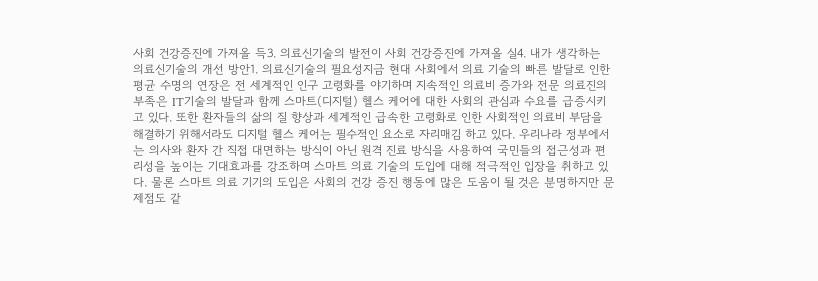사회 건강증진에 가져올 득3. 의료신기술의 발전이 사회 건강증진에 가져올 실4. 내가 생각하는 의료신기술의 개선 방안1. 의료신기술의 필요성지금 현대 사회에서 의료 기술의 빠른 발달로 인한 평균 수명의 연장은 전 세계적인 인구 고령화를 야기하며 지속적인 의료비 증가와 전문 의료진의 부족은 IT기술의 발달과 함께 스마트(디지털) 헬스 케어에 대한 사회의 관심과 수요를 급증시키고 있다. 또한 환자들의 삶의 질 향상과 세계적인 급속한 고령화로 인한 사회적인 의료비 부담을 해결하기 위해서라도 디지털 헬스 케어는 필수적인 요소로 자리매김 하고 있다. 우리나라 정부에서는 의사와 환자 간 직접 대면하는 방식이 아닌 원격 진료 방식을 사용하여 국민들의 접근성과 편리성을 높이는 기대효과를 강조하며 스마트 의료 기술의 도입에 대해 적극적인 입장을 취하고 있다. 물론 스마트 의료 기기의 도입은 사회의 건강 증진 행동에 많은 도움이 될 것은 분명하지만 문제점도 같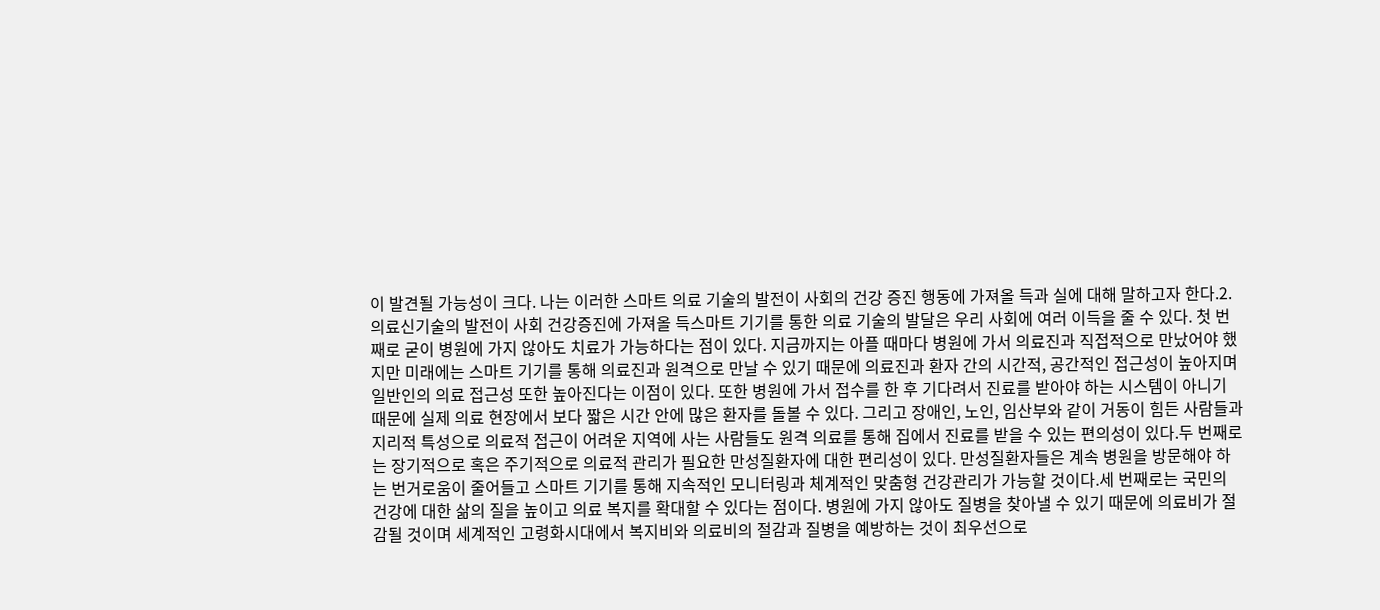이 발견될 가능성이 크다. 나는 이러한 스마트 의료 기술의 발전이 사회의 건강 증진 행동에 가져올 득과 실에 대해 말하고자 한다.2. 의료신기술의 발전이 사회 건강증진에 가져올 득스마트 기기를 통한 의료 기술의 발달은 우리 사회에 여러 이득을 줄 수 있다. 첫 번째로 굳이 병원에 가지 않아도 치료가 가능하다는 점이 있다. 지금까지는 아플 때마다 병원에 가서 의료진과 직접적으로 만났어야 했지만 미래에는 스마트 기기를 통해 의료진과 원격으로 만날 수 있기 때문에 의료진과 환자 간의 시간적, 공간적인 접근성이 높아지며 일반인의 의료 접근성 또한 높아진다는 이점이 있다. 또한 병원에 가서 접수를 한 후 기다려서 진료를 받아야 하는 시스템이 아니기 때문에 실제 의료 현장에서 보다 짧은 시간 안에 많은 환자를 돌볼 수 있다. 그리고 장애인, 노인, 임산부와 같이 거동이 힘든 사람들과 지리적 특성으로 의료적 접근이 어려운 지역에 사는 사람들도 원격 의료를 통해 집에서 진료를 받을 수 있는 편의성이 있다.두 번째로는 장기적으로 혹은 주기적으로 의료적 관리가 필요한 만성질환자에 대한 편리성이 있다. 만성질환자들은 계속 병원을 방문해야 하는 번거로움이 줄어들고 스마트 기기를 통해 지속적인 모니터링과 체계적인 맞춤형 건강관리가 가능할 것이다.세 번째로는 국민의 건강에 대한 삶의 질을 높이고 의료 복지를 확대할 수 있다는 점이다. 병원에 가지 않아도 질병을 찾아낼 수 있기 때문에 의료비가 절감될 것이며 세계적인 고령화시대에서 복지비와 의료비의 절감과 질병을 예방하는 것이 최우선으로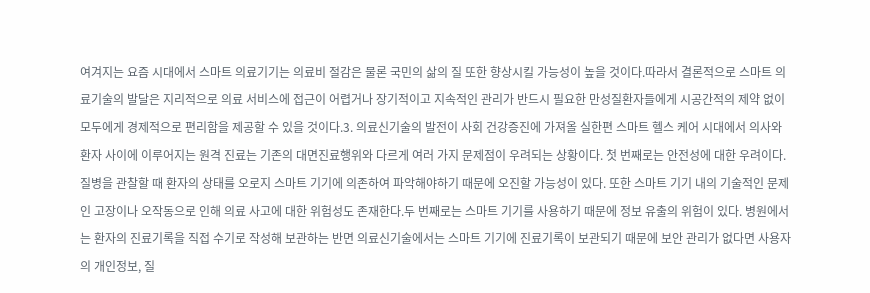여겨지는 요즘 시대에서 스마트 의료기기는 의료비 절감은 물론 국민의 삶의 질 또한 향상시킬 가능성이 높을 것이다.따라서 결론적으로 스마트 의료기술의 발달은 지리적으로 의료 서비스에 접근이 어렵거나 장기적이고 지속적인 관리가 반드시 필요한 만성질환자들에게 시공간적의 제약 없이 모두에게 경제적으로 편리함을 제공할 수 있을 것이다.3. 의료신기술의 발전이 사회 건강증진에 가져올 실한편 스마트 헬스 케어 시대에서 의사와 환자 사이에 이루어지는 원격 진료는 기존의 대면진료행위와 다르게 여러 가지 문제점이 우려되는 상황이다. 첫 번째로는 안전성에 대한 우려이다. 질병을 관찰할 때 환자의 상태를 오로지 스마트 기기에 의존하여 파악해야하기 때문에 오진할 가능성이 있다. 또한 스마트 기기 내의 기술적인 문제인 고장이나 오작동으로 인해 의료 사고에 대한 위험성도 존재한다.두 번째로는 스마트 기기를 사용하기 때문에 정보 유출의 위험이 있다. 병원에서는 환자의 진료기록을 직접 수기로 작성해 보관하는 반면 의료신기술에서는 스마트 기기에 진료기록이 보관되기 때문에 보안 관리가 없다면 사용자의 개인정보, 질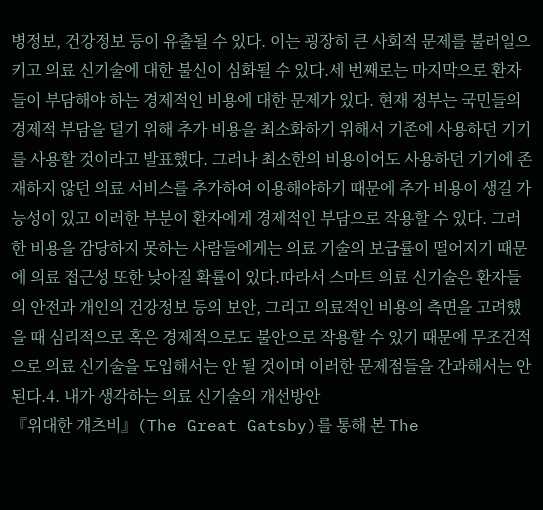병정보, 건강정보 등이 유출될 수 있다. 이는 굉장히 큰 사회적 문제를 불러일으키고 의료 신기술에 대한 불신이 심화될 수 있다.세 번째로는 마지막으로 환자들이 부담해야 하는 경제적인 비용에 대한 문제가 있다. 현재 정부는 국민들의 경제적 부담을 덜기 위해 추가 비용을 최소화하기 위해서 기존에 사용하던 기기를 사용할 것이라고 발표했다. 그러나 최소한의 비용이어도 사용하던 기기에 존재하지 않던 의료 서비스를 추가하여 이용해야하기 때문에 추가 비용이 생길 가능성이 있고 이러한 부분이 환자에게 경제적인 부담으로 작용할 수 있다. 그러한 비용을 감당하지 못하는 사람들에게는 의료 기술의 보급률이 떨어지기 때문에 의료 접근성 또한 낮아질 확률이 있다.따라서 스마트 의료 신기술은 환자들의 안전과 개인의 건강정보 등의 보안, 그리고 의료적인 비용의 측면을 고려했을 때 심리적으로 혹은 경제적으로도 불안으로 작용할 수 있기 때문에 무조건적으로 의료 신기술을 도입해서는 안 될 것이며 이러한 문제점들을 간과해서는 안 된다.4. 내가 생각하는 의료 신기술의 개선방안
『위대한 개츠비』(The Great Gatsby)를 통해 본 The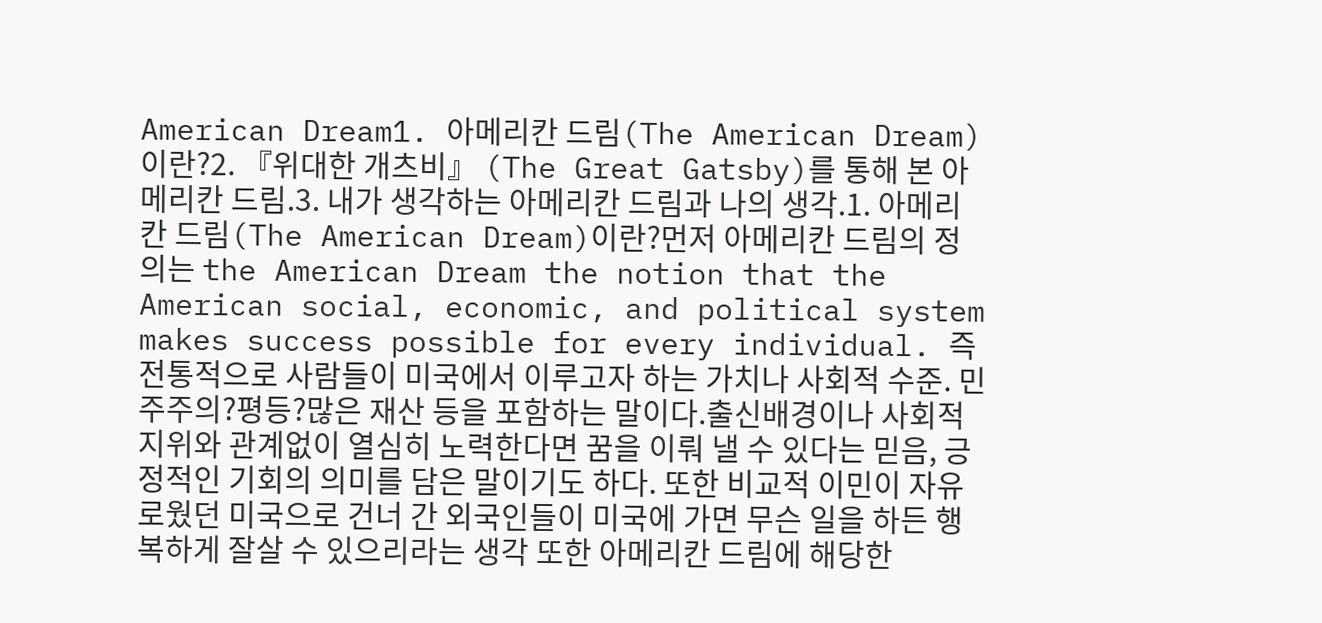American Dream1. 아메리칸 드림(The American Dream)이란?2. 『위대한 개츠비』 (The Great Gatsby)를 통해 본 아메리칸 드림.3. 내가 생각하는 아메리칸 드림과 나의 생각.1. 아메리칸 드림(The American Dream)이란?먼저 아메리칸 드림의 정의는 the American Dream the notion that the American social, economic, and political system makes success possible for every individual. 즉 전통적으로 사람들이 미국에서 이루고자 하는 가치나 사회적 수준. 민주주의?평등?많은 재산 등을 포함하는 말이다.출신배경이나 사회적 지위와 관계없이 열심히 노력한다면 꿈을 이뤄 낼 수 있다는 믿음, 긍정적인 기회의 의미를 담은 말이기도 하다. 또한 비교적 이민이 자유로웠던 미국으로 건너 간 외국인들이 미국에 가면 무슨 일을 하든 행복하게 잘살 수 있으리라는 생각 또한 아메리칸 드림에 해당한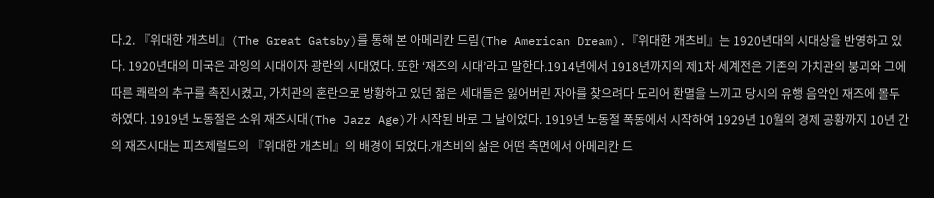다.2. 『위대한 개츠비』(The Great Gatsby)를 통해 본 아메리칸 드림(The American Dream).『위대한 개츠비』는 1920년대의 시대상을 반영하고 있다. 1920년대의 미국은 과잉의 시대이자 광란의 시대였다. 또한 ‘재즈의 시대’라고 말한다.1914년에서 1918년까지의 제1차 세계전은 기존의 가치관의 붕괴와 그에 따른 쾌락의 추구를 촉진시켰고, 가치관의 혼란으로 방황하고 있던 젊은 세대들은 잃어버린 자아를 찾으려다 도리어 환멸을 느끼고 당시의 유행 음악인 재즈에 몰두하였다. 1919년 노동절은 소위 재즈시대(The Jazz Age)가 시작된 바로 그 날이었다. 1919년 노동절 폭동에서 시작하여 1929년 10월의 경제 공황까지 10년 간의 재즈시대는 피츠제럴드의 『위대한 개츠비』의 배경이 되었다.개츠비의 삶은 어떤 측면에서 아메리칸 드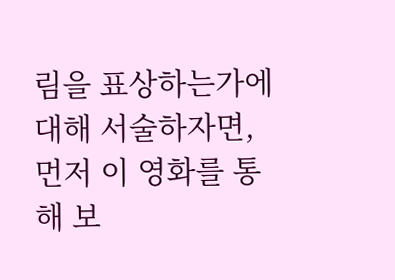림을 표상하는가에 대해 서술하자면, 먼저 이 영화를 통해 보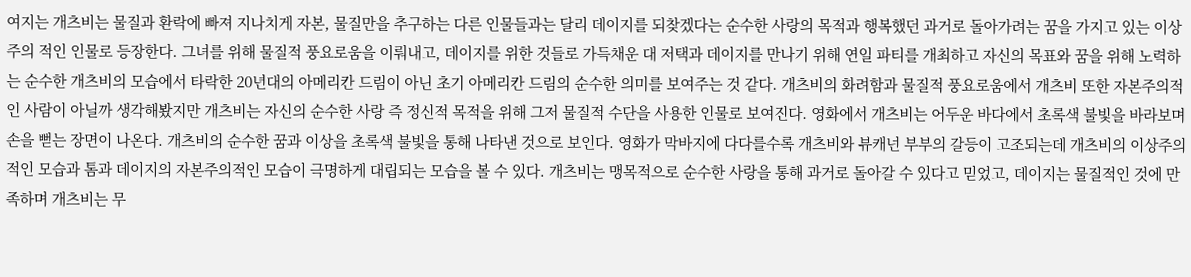여지는 개츠비는 물질과 환락에 빠져 지나치게 자본, 물질만을 추구하는 다른 인물들과는 달리 데이지를 되찾겠다는 순수한 사랑의 목적과 행복했던 과거로 돌아가려는 꿈을 가지고 있는 이상주의 적인 인물로 등장한다. 그녀를 위해 물질적 풍요로움을 이뤄내고, 데이지를 위한 것들로 가득채운 대 저택과 데이지를 만나기 위해 연일 파티를 개최하고 자신의 목표와 꿈을 위해 노력하는 순수한 개츠비의 모습에서 타락한 20년대의 아메리칸 드림이 아닌 초기 아메리칸 드림의 순수한 의미를 보여주는 것 같다. 개츠비의 화려함과 물질적 풍요로움에서 개츠비 또한 자본주의적인 사람이 아닐까 생각해봤지만 개츠비는 자신의 순수한 사랑 즉 정신적 목적을 위해 그저 물질적 수단을 사용한 인물로 보여진다. 영화에서 개츠비는 어두운 바다에서 초록색 불빛을 바라보며 손을 뻗는 장면이 나온다. 개츠비의 순수한 꿈과 이상을 초록색 불빛을 통해 나타낸 것으로 보인다. 영화가 막바지에 다다를수록 개츠비와 뷰캐넌 부부의 갈등이 고조되는데 개츠비의 이상주의 적인 모습과 톰과 데이지의 자본주의적인 모습이 극명하게 대립되는 모습을 볼 수 있다. 개츠비는 맹목적으로 순수한 사랑을 통해 과거로 돌아갈 수 있다고 믿었고, 데이지는 물질적인 것에 만족하며 개츠비는 무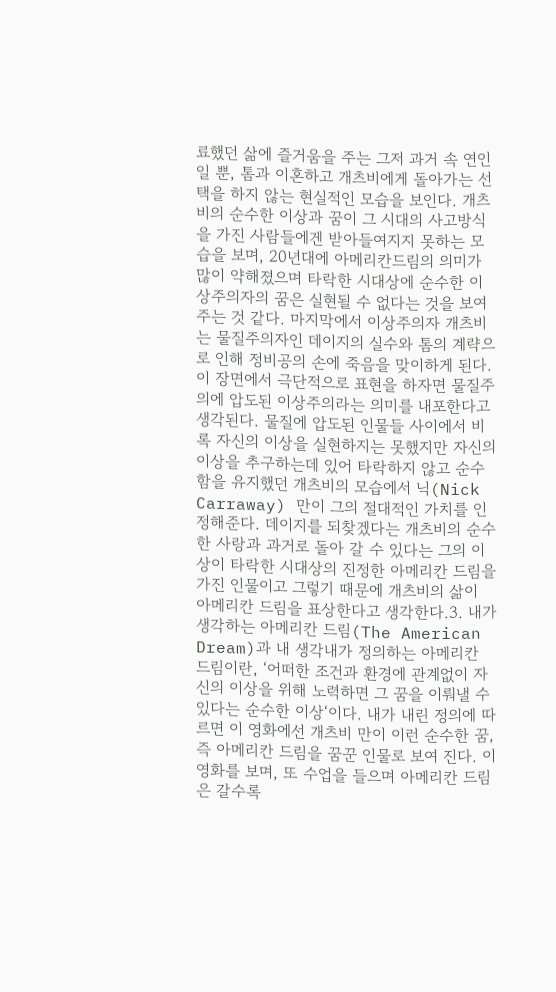료했던 삶에 즐거움을 주는 그저 과거 속 연인일 뿐, 톰과 이혼하고 개츠비에게 돌아가는 선택을 하지 않는 현실적인 모습을 보인다. 개츠비의 순수한 이상과 꿈이 그 시대의 사고방식을 가진 사람들에겐 받아들여지지 못하는 모습을 보며, 20년대에 아메리칸드림의 의미가 많이 약해졌으며 타락한 시대상에 순수한 이상주의자의 꿈은 실현될 수 없다는 것을 보여주는 것 같다. 마지막에서 이상주의자 개츠비는 물질주의자인 데이지의 실수와 톰의 계략으로 인해 정비공의 손에 죽음을 맞이하게 된다. 이 장면에서 극단적으로 표현을 하자면 물질주의에 압도된 이상주의라는 의미를 내포한다고 생각된다. 물질에 압도된 인물들 사이에서 비록 자신의 이상을 실현하지는 못했지만 자신의 이상을 추구하는데 있어 타락하지 않고 순수함을 유지했던 개츠비의 모습에서 닉(Nick Carraway) 만이 그의 절대적인 가치를 인정해준다. 데이지를 되찾겠다는 개츠비의 순수한 사랑과 과거로 돌아 갈 수 있다는 그의 이상이 타락한 시대상의 진정한 아메리칸 드림을 가진 인물이고 그렇기 때문에 개츠비의 삶이 아메리칸 드림을 표상한다고 생각한다.3. 내가 생각하는 아메리칸 드림(The American Dream)과 내 생각내가 정의하는 아메리칸 드림이란, ‘어떠한 조건과 환경에 관계없이 자신의 이상을 위해 노력하면 그 꿈을 이뤄낼 수 있다는 순수한 이상‘이다. 내가 내린 정의에 따르면 이 영화에선 개츠비 만이 이런 순수한 꿈, 즉 아메리칸 드림을 꿈꾼 인물로 보여 진다. 이 영화를 보며, 또 수업을 들으며 아메리칸 드림은 갈수록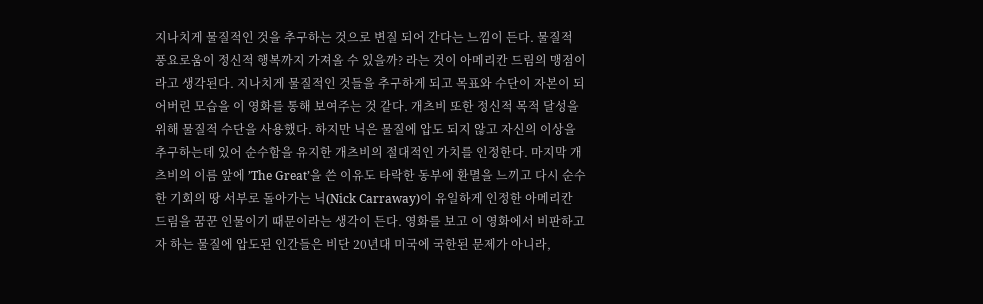지나치게 물질적인 것을 추구하는 것으로 변질 되어 간다는 느낌이 든다. 물질적 풍요로움이 정신적 행복까지 가져올 수 있을까? 라는 것이 아메리칸 드림의 맹점이라고 생각된다. 지나치게 물질적인 것들을 추구하게 되고 목표와 수단이 자본이 되어버린 모습을 이 영화를 통해 보여주는 것 같다. 개츠비 또한 정신적 목적 달성을 위해 물질적 수단을 사용했다. 하지만 닉은 물질에 압도 되지 않고 자신의 이상을 추구하는데 있어 순수함을 유지한 개츠비의 절대적인 가치를 인정한다. 마지막 개츠비의 이름 앞에 ’The Great’을 쓴 이유도 타락한 동부에 환멸을 느끼고 다시 순수한 기회의 땅 서부로 돌아가는 닉(Nick Carraway)이 유일하게 인정한 아메리칸 드림을 꿈꾼 인물이기 때문이라는 생각이 든다. 영화를 보고 이 영화에서 비판하고자 하는 물질에 압도된 인간들은 비단 20년대 미국에 국한된 문제가 아니라,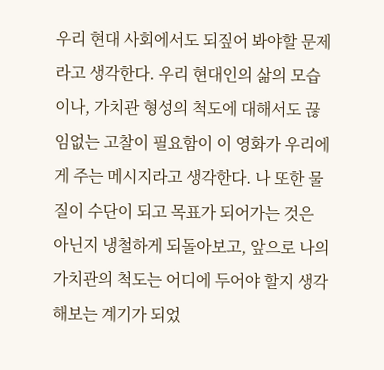우리 현대 사회에서도 되짚어 봐야할 문제라고 생각한다. 우리 현대인의 삶의 모습이나, 가치관 형성의 척도에 대해서도 끊임없는 고찰이 필요함이 이 영화가 우리에게 주는 메시지라고 생각한다. 나 또한 물질이 수단이 되고 목표가 되어가는 것은 아닌지 냉철하게 되돌아보고, 앞으로 나의 가치관의 척도는 어디에 두어야 할지 생각해보는 계기가 되었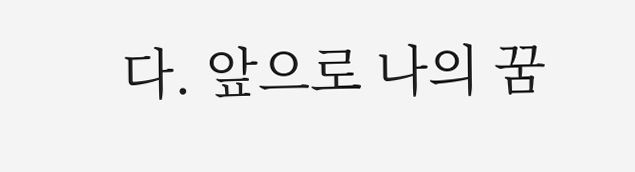다. 앞으로 나의 꿈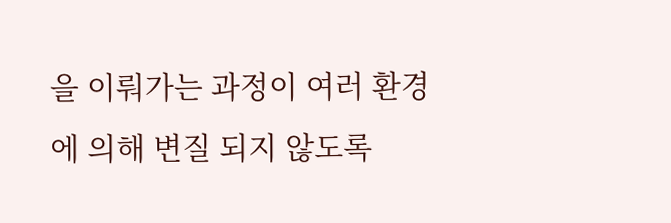을 이뤄가는 과정이 여러 환경에 의해 변질 되지 않도록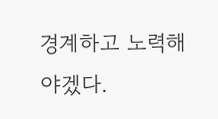경계하고 노력해야겠다.